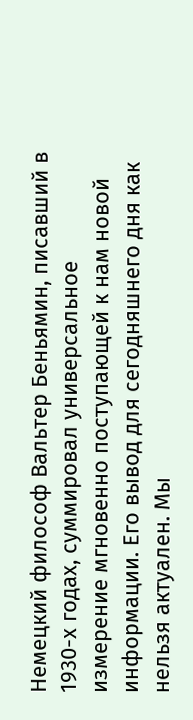Немецкий философ Вальтер Беньямин, писавший в 1930-х годах, суммировал универсальное измерение мгновенно поступающей к нам новой информации. Его вывод для сегодняшнего дня как нельзя актуален. Мы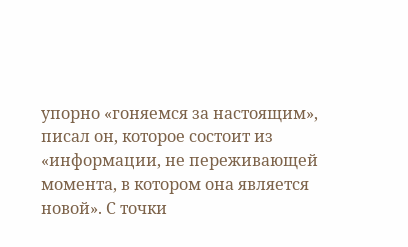упорно «гоняемся за настоящим», писал он, которое состоит из «информации, не переживающей момента, в котором она является новой». С точки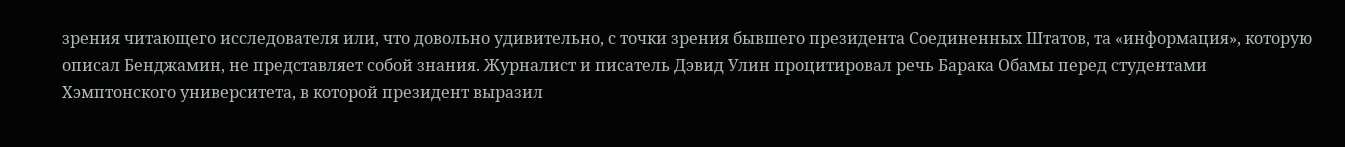зрения читающего исследователя или, что довольно удивительно, с точки зрения бывшего президента Соединенных Штатов, та «информация», которую описал Бенджамин, не представляет собой знания. Журналист и писатель Дэвид Улин процитировал речь Барака Обамы перед студентами Хэмптонского университета, в которой президент выразил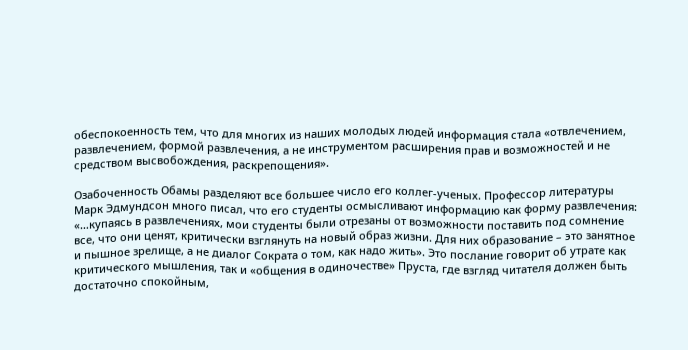обеспокоенность тем, что для многих из наших молодых людей информация стала «отвлечением, развлечением, формой развлечения, а не инструментом расширения прав и возможностей и не средством высвобождения, раскрепощения».

Озабоченность Обамы разделяют все большее число его коллег-ученых. Профессор литературы Марк Эдмундсон много писал, что его студенты осмысливают информацию как форму развлечения: «…купаясь в развлечениях, мои студенты были отрезаны от возможности поставить под сомнение все, что они ценят, критически взглянуть на новый образ жизни. Для них образование – это занятное и пышное зрелище, а не диалог Сократа о том, как надо жить». Это послание говорит об утрате как критического мышления, так и «общения в одиночестве» Пруста, где взгляд читателя должен быть достаточно спокойным,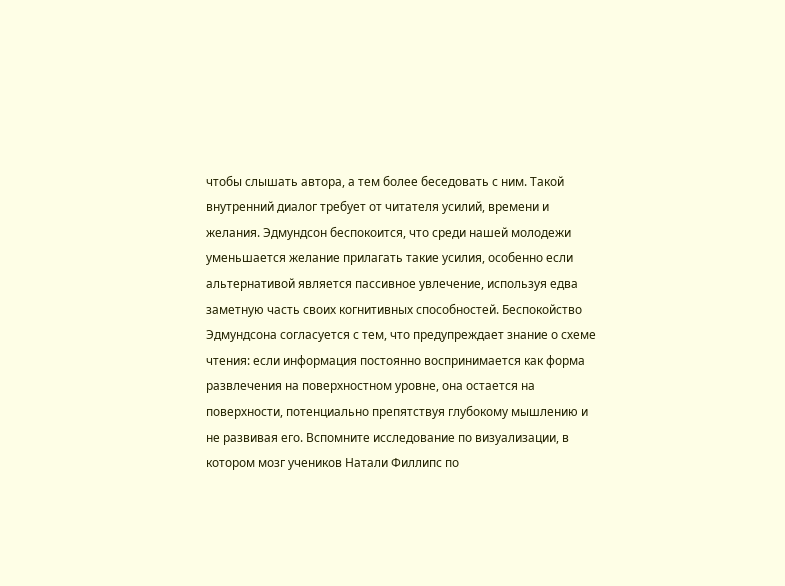чтобы слышать автора, а тем более беседовать с ним. Такой внутренний диалог требует от читателя усилий, времени и желания. Эдмундсон беспокоится, что среди нашей молодежи уменьшается желание прилагать такие усилия, особенно если альтернативой является пассивное увлечение, используя едва заметную часть своих когнитивных способностей. Беспокойство Эдмундсона согласуется с тем, что предупреждает знание о схеме чтения: если информация постоянно воспринимается как форма развлечения на поверхностном уровне, она остается на поверхности, потенциально препятствуя глубокому мышлению и не развивая его. Вспомните исследование по визуализации, в котором мозг учеников Натали Филлипс по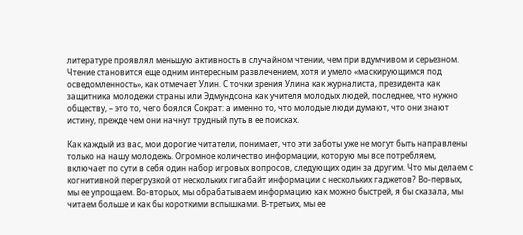литературе проявлял меньшую активность в случайном чтении, чем при вдумчивом и серьезном. Чтение становится еще одним интересным развлечением, хотя и умело «маскирующимся под осведомленность», как отмечает Улин. С точки зрения Улина как журналиста, президента как защитника молодежи страны или Эдмундсона как учителя молодых людей, последнее, что нужно обществу, – это то, чего боялся Сократ: а именно то, что молодые люди думают, что они знают истину, прежде чем они начнут трудный путь в ее поисках.

Как каждый из вас, мои дорогие читатели, понимает, что эти заботы уже не могут быть направлены только на нашу молодежь. Огромное количество информации, которую мы все потребляем, включает по сути в себя один набор игровых вопросов, следующих один за другим. Что мы делаем с когнитивной перегрузкой от нескольких гигабайт информации с нескольких гаджетов? Во-первых, мы ее упрощаем. Во-вторых, мы обрабатываем информацию как можно быстрей, я бы сказала, мы читаем больше и как бы короткими вспышками. В-третьих, мы ее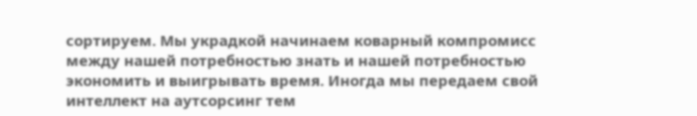сортируем. Мы украдкой начинаем коварный компромисс между нашей потребностью знать и нашей потребностью экономить и выигрывать время. Иногда мы передаем свой интеллект на аутсорсинг тем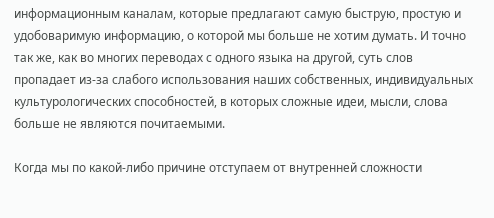информационным каналам, которые предлагают самую быструю, простую и удобоваримую информацию, о которой мы больше не хотим думать. И точно так же, как во многих переводах с одного языка на другой, суть слов пропадает из-за слабого использования наших собственных, индивидуальных культурологических способностей, в которых сложные идеи, мысли, слова больше не являются почитаемыми.

Когда мы по какой-либо причине отступаем от внутренней сложности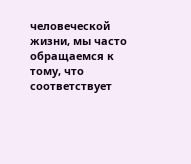человеческой жизни, мы часто обращаемся к тому, что соответствует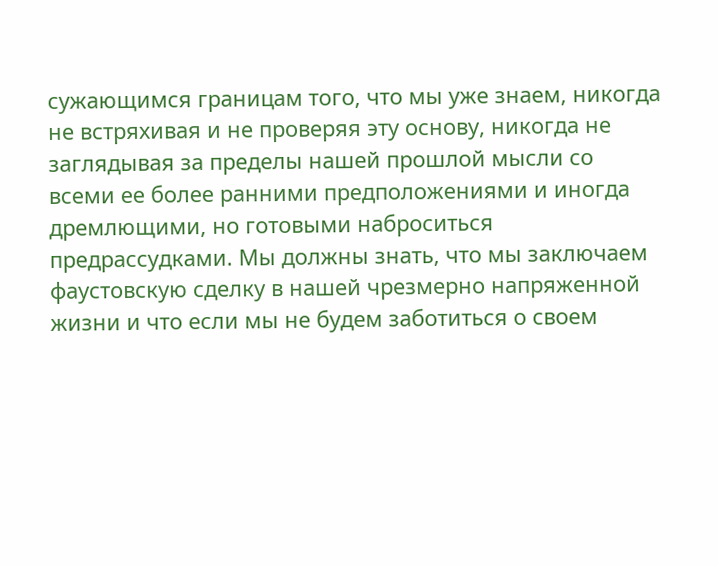сужающимся границам того, что мы уже знаем, никогда не встряхивая и не проверяя эту основу, никогда не заглядывая за пределы нашей прошлой мысли со всеми ее более ранними предположениями и иногда дремлющими, но готовыми наброситься предрассудками. Мы должны знать, что мы заключаем фаустовскую сделку в нашей чрезмерно напряженной жизни и что если мы не будем заботиться о своем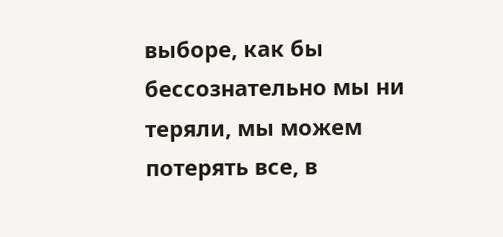выборе, как бы бессознательно мы ни теряли, мы можем потерять все, в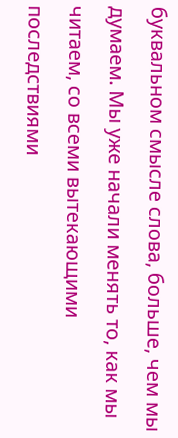буквальном смысле слова, больше, чем мы думаем. Мы уже начали менять то, как мы читаем, со всеми вытекающими последствиями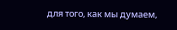для того, как мы думаем,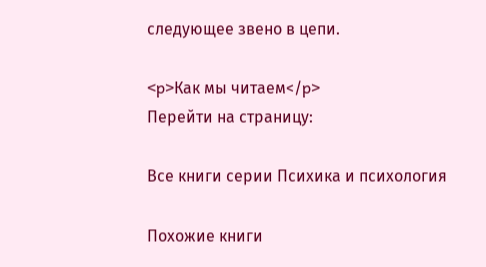следующее звено в цепи.

<p>Как мы читаем</p>
Перейти на страницу:

Все книги серии Психика и психология

Похожие книги